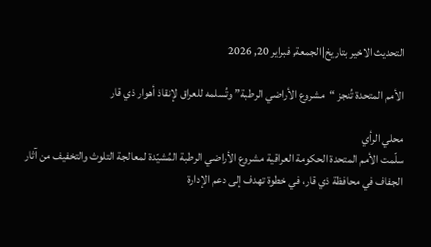التحديث الاخير بتاريخ|الجمعة, فبراير 20, 2026

الأمم المتحدة تُنجز “مشروع الأراضي الرطبة” وتُسلمه للعراق لإنقاذ أهوار ذي قار

محلي الرأي
سلّمت الأمم المتحدة الحكومة العراقية مشروع الأراضي الرطبة المُشيّدة لمعالجة التلوث والتخفيف من آثار الجفاف في محافظة ذي قار، في خطوة تهدف إلى دعم الإدارة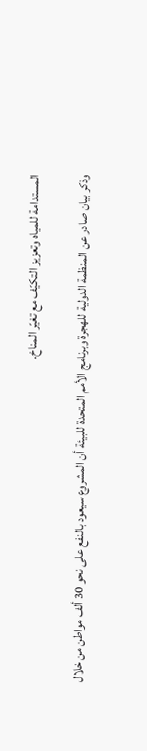المستدامة للمياه وتعزيز التكيّف مع تغيّر المناخ.

وذكر بيان صادر عن المنظمة الدولية للهجرة وبرنامج الأمم المتحدة للبيئة أن المشروع سيعود بالنفع على نحو 30 ألف مواطن من خلال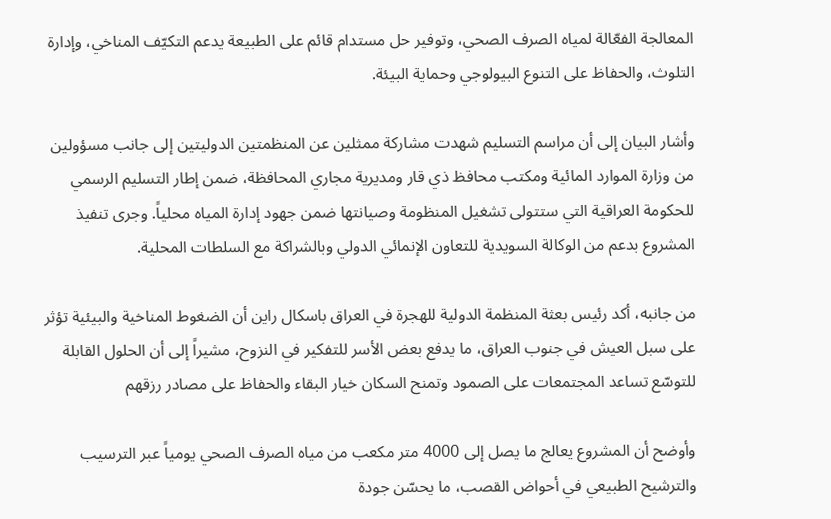المعالجة الفعّالة لمياه الصرف الصحي، وتوفير حل مستدام قائم على الطبيعة يدعم التكيّف المناخي، وإدارة التلوث، والحفاظ على التنوع البيولوجي وحماية البيئة.

وأشار البيان إلى أن مراسم التسليم شهدت مشاركة ممثلين عن المنظمتين الدوليتين إلى جانب مسؤولين من وزارة الموارد المائية ومكتب محافظ ذي قار ومديرية مجاري المحافظة، ضمن إطار التسليم الرسمي للحكومة العراقية التي ستتولى تشغيل المنظومة وصيانتها ضمن جهود إدارة المياه محلياً. وجرى تنفيذ المشروع بدعم من الوكالة السويدية للتعاون الإنمائي الدولي وبالشراكة مع السلطات المحلية.

من جانبه، أكد رئيس بعثة المنظمة الدولية للهجرة في العراق باسكال راين أن الضغوط المناخية والبيئية تؤثر على سبل العيش في جنوب العراق، ما يدفع بعض الأسر للتفكير في النزوح، مشيراً إلى أن الحلول القابلة للتوسّع تساعد المجتمعات على الصمود وتمنح السكان خيار البقاء والحفاظ على مصادر رزقهم

وأوضح أن المشروع يعالج ما يصل إلى 4000 متر مكعب من مياه الصرف الصحي يومياً عبر الترسيب والترشيح الطبيعي في أحواض القصب، ما يحسّن جودة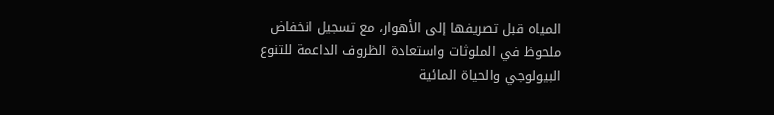المياه قبل تصريفها إلى الأهوار، مع تسجيل انخفاض ملحوظ في الملوثات واستعادة الظروف الداعمة للتنوع البيولوجي والحياة المائية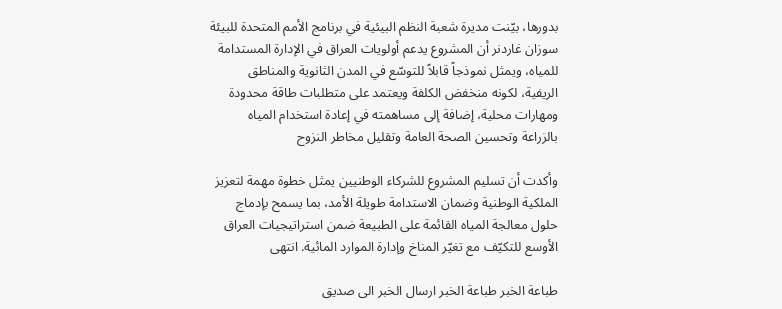بدورها، بيّنت مديرة شعبة النظم البيئية في برنامج الأمم المتحدة للبيئة سوزان غاردنر أن المشروع يدعم أولويات العراق في الإدارة المستدامة للمياه، ويمثل نموذجاً قابلاً للتوسّع في المدن الثانوية والمناطق الريفية، لكونه منخفض الكلفة ويعتمد على متطلبات طاقة محدودة ومهارات محلية، إضافة إلى مساهمته في إعادة استخدام المياه بالزراعة وتحسين الصحة العامة وتقليل مخاطر النزوح

وأكدت أن تسليم المشروع للشركاء الوطنيين يمثل خطوة مهمة لتعزيز الملكية الوطنية وضمان الاستدامة طويلة الأمد، بما يسمح بإدماج حلول معالجة المياه القائمة على الطبيعة ضمن استراتيجيات العراق الأوسع للتكيّف مع تغيّر المناخ وإدارة الموارد المائية. انتهى

طباعة الخبر طباعة الخبر ارسال الخبر الى صديق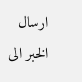ارسال الخبر الى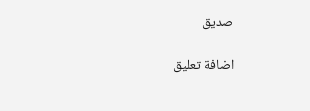صديق

اضافة تعليق